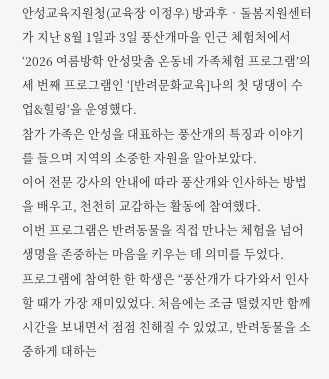안성교육지원청(교육장 이정우) 방과후‧돌봄지원센터가 지난 8월 1일과 3일 풍산개마을 인근 체험처에서 ‘2026 여름방학 안성맞춤 온동네 가족체험 프로그램’의 세 번째 프로그램인 ‘[반려문화교육]나의 첫 댕댕이 수업&힐링’을 운영했다.
참가 가족은 안성을 대표하는 풍산개의 특징과 이야기를 들으며 지역의 소중한 자원을 알아보았다.
이어 전문 강사의 안내에 따라 풍산개와 인사하는 방법을 배우고, 천천히 교감하는 활동에 참여했다.
이번 프로그램은 반려동물을 직접 만나는 체험을 넘어 생명을 존중하는 마음을 키우는 데 의미를 두었다.
프로그램에 참여한 한 학생은 “풍산개가 다가와서 인사할 때가 가장 재미있었다. 처음에는 조금 떨렸지만 함께 시간을 보내면서 점점 친해질 수 있었고, 반려동물을 소중하게 대하는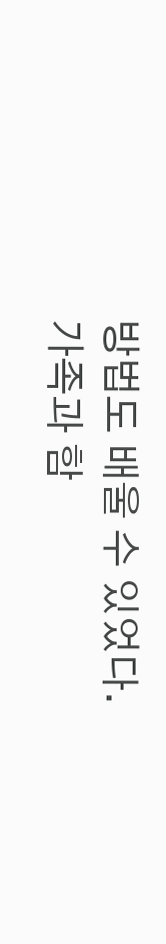방법도 배울 수 있었다. 가족과 함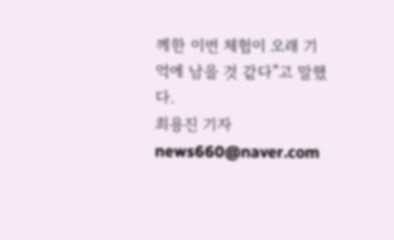께한 이번 체험이 오래 기억에 남을 것 같다”고 말했다.
최용진 기자 news660@naver.com